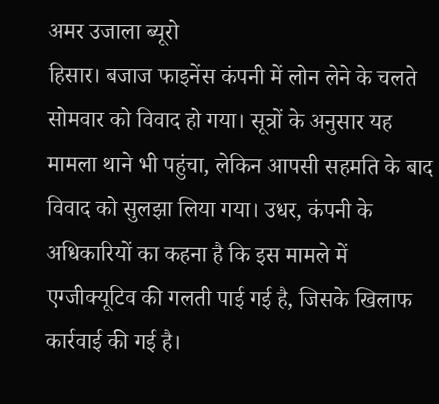अमर उजाला ब्यूरो
हिसार। बजाज फाइनेंस कंपनी में लोन लेने के चलते सोमवार को विवाद हो गया। सूत्रों के अनुसार यह मामला थाने भी पहुंचा, लेकिन आपसी सहमति के बाद विवाद को सुलझा लिया गया। उधर, कंपनी के अधिकारियों का कहना है कि इस मामले में एग्जीक्यूटिव की गलती पाई गई है, जिसके खिलाफ कार्रवाई की गई है।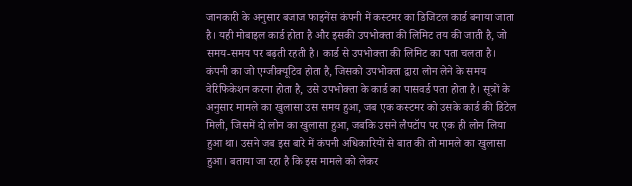जानकारी के अनुसार बजाज फाइनेंस कंपनी में कस्टमर का डिजिटल कार्ड बनाया जाता है। यही मोबाइल कार्ड होता है और इसकी उपभोक्ता की लिमिट तय की जाती है, जो समय-समय पर बढ़ती रहती है। कार्ड से उपभोक्ता की लिमिट का पता चलता है। कंपनी का जो एग्जीक्यूटिव होता है, जिसको उपभोक्ता द्वारा लोन लेने के समय वेरिफिकेशन करना होता है, उसे उपभोक्ता के कार्ड का पासवर्ड पता होता है। सूत्रों के अनुसार मामले का खुलासा उस समय हुआ, जब एक कस्टमर को उसके कार्ड की डिटेल मिली, जिसमें दो लोन का खुलासा हुआ, जबकि उसने लैपटॉप पर एक ही लोन लिया हुआ था। उसने जब इस बारे में कंपनी अधिकारियों से बात की तो मामले का खुलासा हुआ। बताया जा रहा है कि इस मामले को लेकर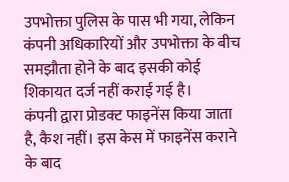उपभोक्ता पुलिस के पास भी गया, लेकिन कंपनी अधिकारियों और उपभोक्ता के बीच समझौता होने के बाद इसकी कोई शिकायत दर्ज नहीं कराई गई है।
कंपनी द्वारा प्रोडक्ट फाइनेंस किया जाता है, कैश नहीं। इस केस में फाइनेंस कराने के बाद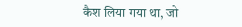कैश लिया गया था, जो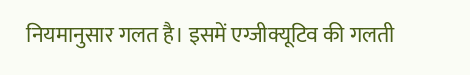नियमानुसार गलत है। इसमें एग्जीक्यूटिव की गलती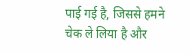पाई गई है, जिससे हमने चेक ले लिया है और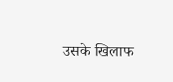उसके खिलाफ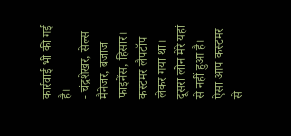कार्रवाई भी की गई है।
- चंद्रशेखर, सेल्स मैनेजर, बजाज फाइनेंस, हिसार।
कस्टमर लैपटॉप लेकर गया था। दूसरा लोन मेरे यहां से नहीं हुआ है। ऐसा आप कस्टमर से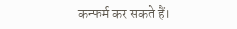कन्फर्म कर सकते हैं।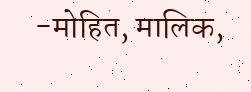-मोहित, मालिक,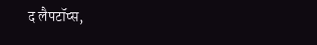द लैपटॉप्स,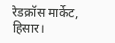रेडक्रॉस मार्केट, हिसार।